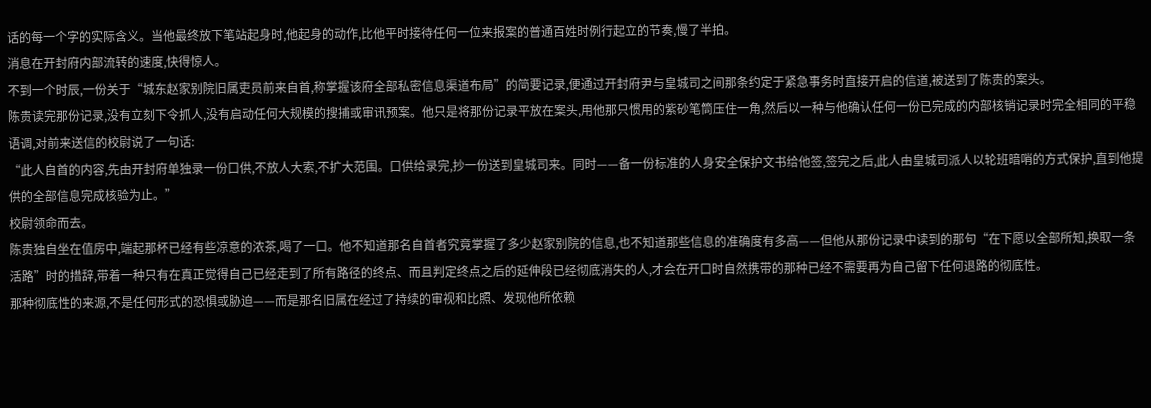话的每一个字的实际含义。当他最终放下笔站起身时,他起身的动作,比他平时接待任何一位来报案的普通百姓时例行起立的节奏,慢了半拍。
消息在开封府内部流转的速度,快得惊人。
不到一个时辰,一份关于“城东赵家别院旧属吏员前来自首,称掌握该府全部私密信息渠道布局”的简要记录,便通过开封府尹与皇城司之间那条约定于紧急事务时直接开启的信道,被送到了陈贵的案头。
陈贵读完那份记录,没有立刻下令抓人,没有启动任何大规模的搜捕或审讯预案。他只是将那份记录平放在案头,用他那只惯用的紫砂笔筒压住一角,然后以一种与他确认任何一份已完成的内部核销记录时完全相同的平稳语调,对前来送信的校尉说了一句话:
“此人自首的内容,先由开封府单独录一份口供,不放人大索,不扩大范围。口供给录完,抄一份送到皇城司来。同时——备一份标准的人身安全保护文书给他签,签完之后,此人由皇城司派人以轮班暗哨的方式保护,直到他提供的全部信息完成核验为止。”
校尉领命而去。
陈贵独自坐在值房中,端起那杯已经有些凉意的浓茶,喝了一口。他不知道那名自首者究竟掌握了多少赵家别院的信息,也不知道那些信息的准确度有多高——但他从那份记录中读到的那句“在下愿以全部所知,换取一条活路”时的措辞,带着一种只有在真正觉得自己已经走到了所有路径的终点、而且判定终点之后的延伸段已经彻底消失的人,才会在开口时自然携带的那种已经不需要再为自己留下任何退路的彻底性。
那种彻底性的来源,不是任何形式的恐惧或胁迫——而是那名旧属在经过了持续的审视和比照、发现他所依赖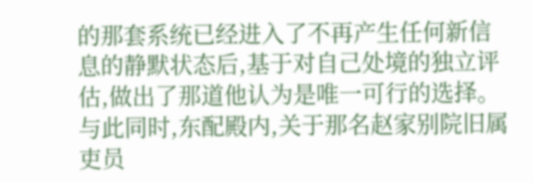的那套系统已经进入了不再产生任何新信息的静默状态后,基于对自己处境的独立评估,做出了那道他认为是唯一可行的选择。
与此同时,东配殿内,关于那名赵家别院旧属吏员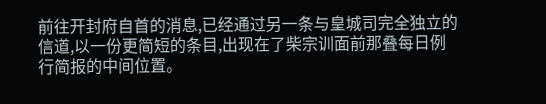前往开封府自首的消息,已经通过另一条与皇城司完全独立的信道,以一份更简短的条目,出现在了柴宗训面前那叠每日例行简报的中间位置。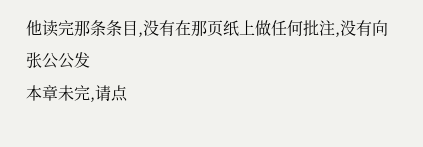他读完那条条目,没有在那页纸上做任何批注,没有向张公公发
本章未完,请点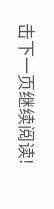击下一页继续阅读!